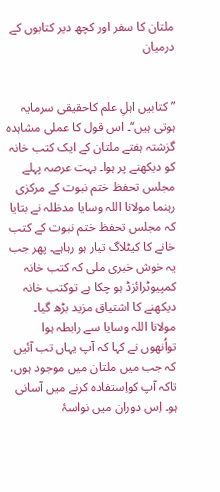ملتان کا سفر اور کچھ دیر کتابوں کے درمیان


”کتابیں اہلِ علم کاحقیقی سرمایہ ہوتی ہیں‘‘۔ اس قول کا عملی مشاہدہ گزشتہ ہفتے ملتان کے ایک کتب خانہ کو دیکھنے پر ہوا۔ بہت عرصہ پہلے مجلس تحفظ ختم نبوت کے مرکزی رہنما مولانا اللہ وسایا مدظلہ نے بتایا کہ مجلس تحفظ ختم نبوت کے کتب خانے کا کیٹلاگ تیار ہو رہاہے۔ پھر جب یہ خوش خبری ملی کہ کتب خانہ کمپیوٹرائزڈ ہو چکا ہے توکتب خانہ دیکھنے کا اشتیاق مزید بڑھ گیا۔ مولانا اللہ وسایا سے رابطہ ہوا تواُنھوں نے کہا کہ آپ یہاں تب آئیں کہ جب میں ملتان میں موجود ہوں، تاکہ آپ کواِستفادہ کرنے میں آسانی ہو۔ اِس دوران میں نواسۂ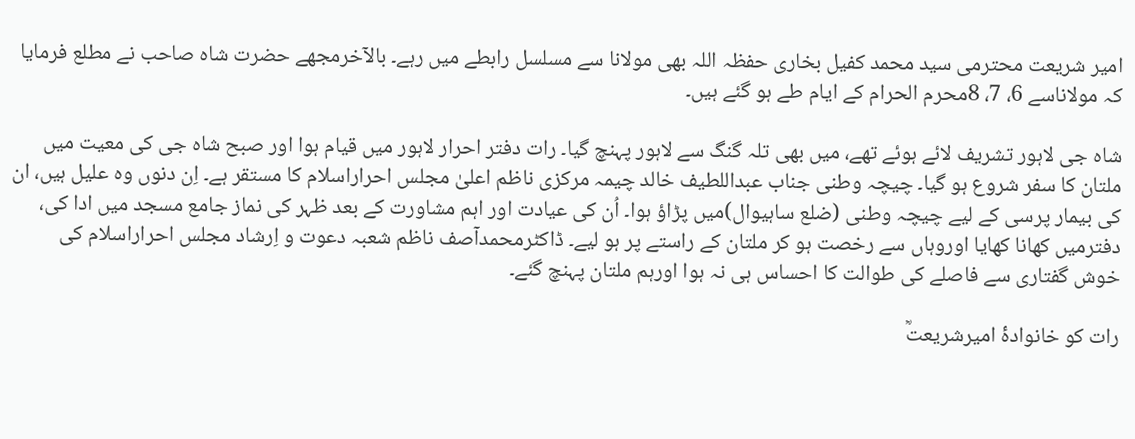امیر شریعت محترمی سید محمد کفیل بخاری حفظہ اللہ بھی مولانا سے مسلسل رابطے میں رہے۔ بالآخرمجھے حضرت شاہ صاحب نے مطلع فرمایا کہ مولاناسے 6، 7، 8محرم الحرام کے ایام طے ہو گئے ہیں۔

شاہ جی لاہور تشریف لائے ہوئے تھے، میں بھی تلہ گنگ سے لاہور پہنچ گیا۔ رات دفتر احرار لاہور میں قیام ہوا اور صبح شاہ جی کی معیت میں ملتان کا سفر شروع ہو گیا۔ چیچہ وطنی جناب عبداللطیف خالد چیمہ مرکزی ناظم اعلیٰ مجلس احراراسلام کا مستقر ہے۔ اِن دنوں وہ علیل ہیں، ان کی بیمار پرسی کے لیے چیچہ وطنی (ضلع ساہیوال)میں پڑاؤ ہوا۔ اُن کی عیادت اور اہم مشاورت کے بعد ظہر کی نماز جامع مسجد میں ادا کی، دفترمیں کھانا کھایا اوروہاں سے رخصت ہو کر ملتان کے راستے پر ہو لیے۔ ڈاکٹرمحمدآصف ناظم شعبہ دعوت و اِرشاد مجلس احراراسلام کی خوش گفتاری سے فاصلے کی طوالت کا احساس ہی نہ ہوا اورہم ملتان پہنچ گئے۔

رات کو خانوادۂ امیرشریعتؒ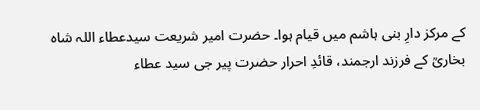کے مرکز دارِ بنی ہاشم میں قیام ہوا۔ حضرت امیر شریعت سیدعطاء اللہ شاہ بخاریؒ کے فرزند ارجمند، قائدِ احرار حضرت پیر جی سید عطاء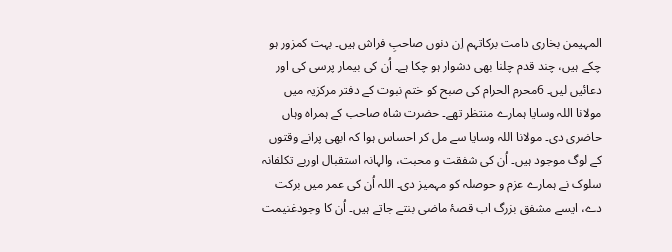المہیمن بخاری دامت برکاتہم اِن دنوں صاحبِ فراش ہیں۔ بہت کمزور ہو چکے ہیں، چند قدم چلنا بھی دشوار ہو چکا ہے۔ اُن کی بیمار پرسی کی اور دعائیں لیں۔ 6محرم الحرام کی صبح کو ختم نبوت کے دفتر مرکزیہ میں مولانا اللہ وسایا ہمارے منتظر تھے۔ حضرت شاہ صاحب کے ہمراہ وہاں حاضری دی۔ مولانا اللہ وسایا سے مل کر احساس ہوا کہ ابھی پرانے وقتوں کے لوگ موجود ہیں۔ اُن کی شفقت و محبت، والہانہ استقبال اوربے تکلفانہ سلوک نے ہمارے عزم و حوصلہ کو مہمیز دی۔ اللہ اُن کی عمر میں برکت دے، ایسے مشفق بزرگ اب قصۂ ماضی بنتے جاتے ہیں۔ اُن کا وجودغنیمت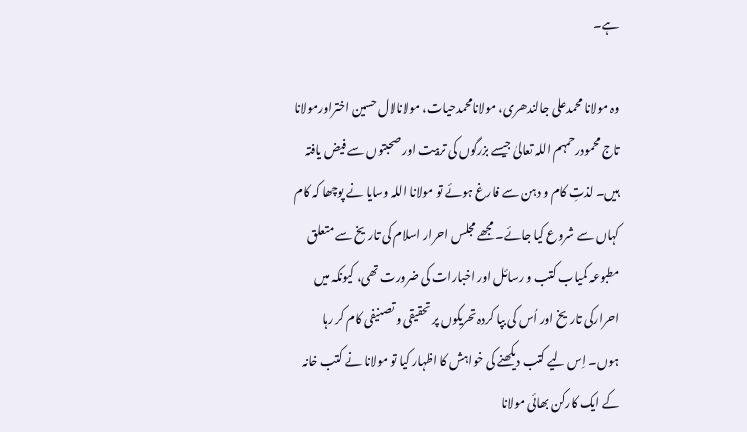ہے۔

وہ مولانا محمدعلی جالندھری، مولانامحمدحیات، مولانالال حسین اختراورمولانا تاج محمودرحمہم اللہ تعالیٰ جیسے بزرگوں کی تربیت اور صحبتوں سے فیض یافتہ ہیں۔ لذتِ کام و دہن سے فارغ ہوئے تو مولانا اللہ وسایا نے پوچھا کہ کام کہاں سے شروع کیا جائے۔ مجھے مجلس احرار اسلام کی تاریخ سے متعلق مطبوعہ کمیاب کتب و رسائل اور اخبارات کی ضرورت تھی، کیونکہ میں احرارکی تاریخ اور اُس کی بپا کردہ تحریکوں پر تحقیقی و تصنیفی کام کر رہا ہوں۔ اِس لیے کتب دیکھنے کی خواہش کا اظہار کیا تو مولانا نے کتب خانہ کے ایک کارکن بھائی مولانا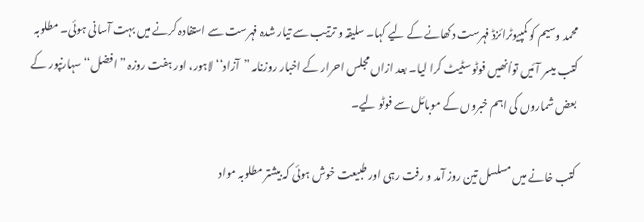محمد وسیم کو کمپیوٹرائزڈ فہرست دکھانے کے لیے کہا۔ سلیقہ و ترتیب سے تیار شدہ فہرست سے استفادہ کرنے میں بہت آسانی ہوئی۔ مطلوبہ کتب میسر آئیں تواُنھیں فوٹو سٹیٹ کرا لیا۔ بعد ازاں مجلس احرار کے اخبار روزنامہ ”آزاد‘‘ لاہور، اور ہفت روزہ ”افضل‘‘ سہارنپور کے بعض شماروں کی اہم خبروں کے موبائل سے فوٹو لیے۔

کتب خانے میں مسلسل تین روز آمد و رفت رہی اور طبیعت خوش ہوئی کہ بیشتر مطلوبہ مواد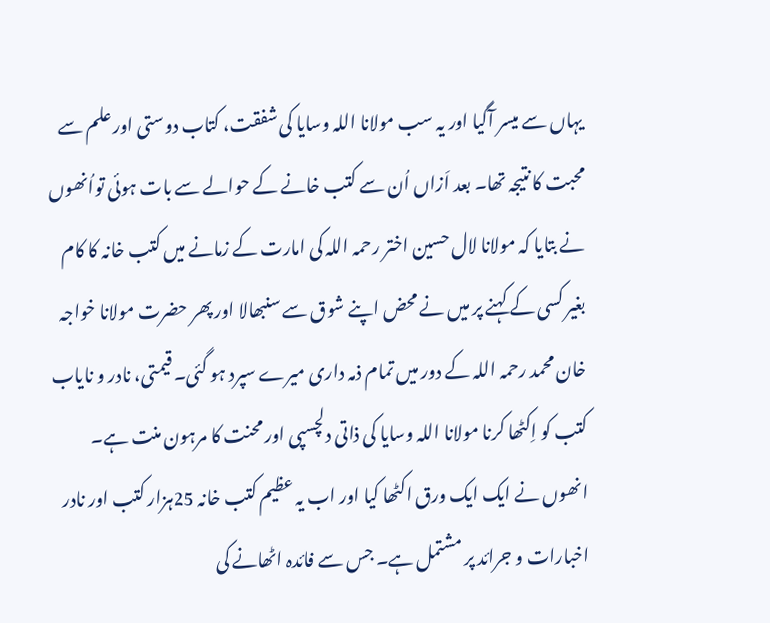یہاں سے میسر آگیا اور یہ سب مولانا اللہ وسایا کی شفقت، کتاب دوستی اور علم سے محبت کا نتیجہ تھا۔ بعد اَزاں اُن سے کتب خانے کے حوالے سے بات ہوئی تواُنھوں نے بتایا کہ مولانا لال حسین اختر رحمہ اللہ کی امارت کے زمانے میں کتب خانہ کا کام بغیر کسی کے کہنے پر میں نے محض اپنے شوق سے سنبھالا اور پھر حضرت مولانا خواجہ خان محمد رحمہ اللہ کے دور میں تمام ذمہ داری میرے سپرد ہو گئی۔ قیمتی، نادر و نایاب کتب کو اِکٹھا کرنا مولانا اللہ وسایا کی ذاتی دلچسپی اور محنت کا مرہون منت ہے۔ انھوں نے ایک ایک ورق اکٹھا کیا اور اب یہ عظیم کتب خانہ 25ہزار کتب اور نادر اخبارات و جرائد پر مشتمل ہے۔ جس سے فائدہ اٹھانے کی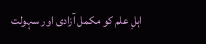اہلِ علم کو مکمل آزادی اور سہولت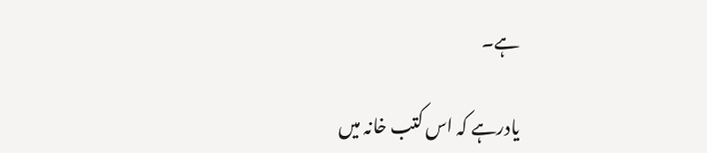ہے۔

یادرہے کہ اس کتب خانہ میں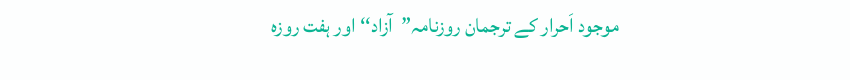موجود اَحرار کے ترجمان روزنامہ”آزاد‘‘ اور ہفت روزہ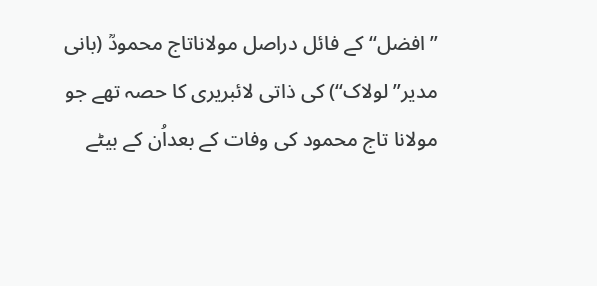”افضل‘‘ کے فائل دراصل مولاناتاج محمودؒ (بانی مدیر”لولاک‘‘) کی ذاتی لائبریری کا حصہ تھے جو مولانا تاج محمود کی وفات کے بعداُن کے بیٹے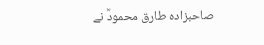صاحبزادہ طارق محمودؒ نے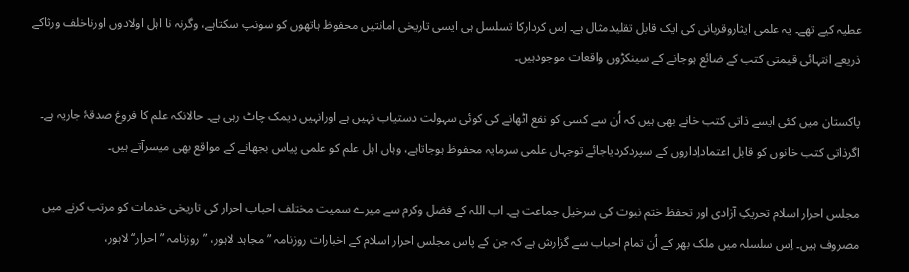عطیہ کیے تھے۔ یہ علمی ایثاروقربانی کی ایک قابل تقلیدمثال ہے۔ اِس کردارکا تسلسل ہی ایسی تاریخی امانتیں محفوظ ہاتھوں کو سونپ سکتاہے، وگرنہ نا اہل اولادوں اورناخلف ورثاکے ذریعے انتہائی قیمتی کتب کے ضائع ہوجانے کے سینکڑوں واقعات موجودہیں۔

پاکستان میں کئی ایسے ذاتی کتب خانے بھی ہیں کہ اُن سے کسی کو نفع اٹھانے کی کوئی سہولت دستیاب نہیں ہے اورانہیں دیمک چاٹ رہی ہے۔ حالانکہ علم کا فروغ صدقۂ جاریہ ہے۔ اگرذاتی کتب خانوں کو قابل اعتماداِداروں کے سپردکردیاجائے توجہاں علمی سرمایہ محفوظ ہوجاتاہے، وہاں اہل علم کو علمی پیاس بجھانے کے مواقع بھی میسرآتے ہیں۔

مجلس احرار اسلام تحریکِ آزادی اور تحفظ ختم نبوت کی سرخیل جماعت ہے۔ اب اللہ کے فضل وکرم سے میرے سمیت مختلف احباب احرار کی تاریخی خدمات کو مرتب کرنے میں مصروف ہیں۔ اِس سلسلہ میں ملک بھر کے اُن تمام احباب سے گزارش ہے کہ جن کے پاس مجلس احرار اسلام کے اخبارات روزنامہ ”مجاہد لاہور، ”روزنامہ ”احرار‘‘لاہور،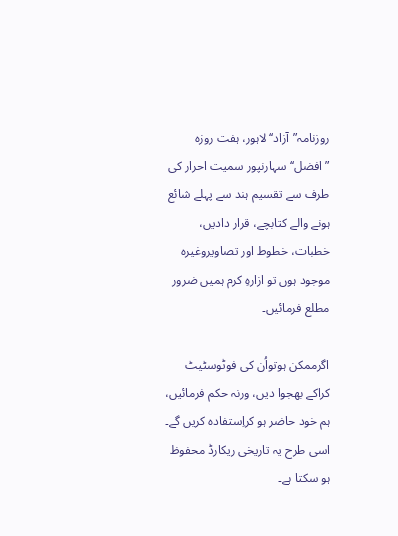روزنامہ”آزاد‘‘لاہور، ہفت روزہ ”افضل‘‘ سہارنپور سمیت احرار کی طرف سے تقسیم ہند سے پہلے شائع ہونے والے کتابچے، قرار دادیں، خطبات، خطوط اور تصاویروغیرہ موجود ہوں تو ازارہِ کرم ہمیں ضرور مطلع فرمائیں۔

اگرممکن ہوتواُن کی فوٹوسٹیٹ کراکے بھجوا دیں، ورنہ حکم فرمائیں، ہم خود حاضر ہو کراِستفادہ کریں گے۔ اسی طرح یہ تاریخی ریکارڈ محفوظ ہو سکتا ہے۔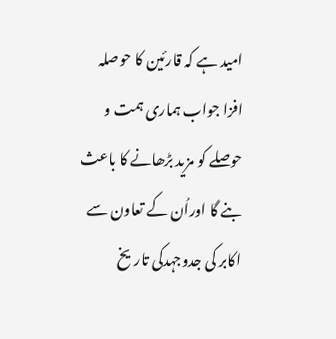امید ہے کہ قارئین کا حوصلہ افزا جواب ہماری ہمت و حوصلے کو مزید بڑھانے کا باعث بنے گا اوراُن کے تعاون سے اکابر کی جدوجہدکی تاریخ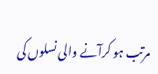مرتب ہو کرآنے والی نسلوں کی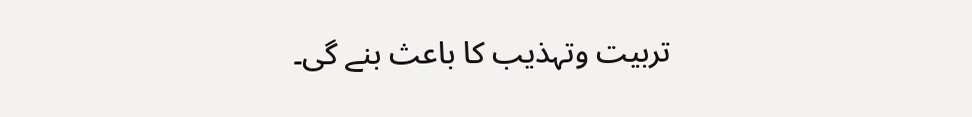تربیت وتہذیب کا باعث بنے گی۔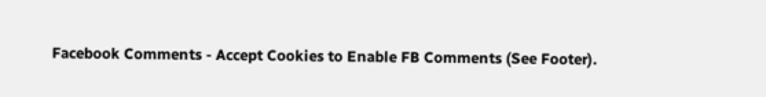Facebook Comments - Accept Cookies to Enable FB Comments (See Footer).